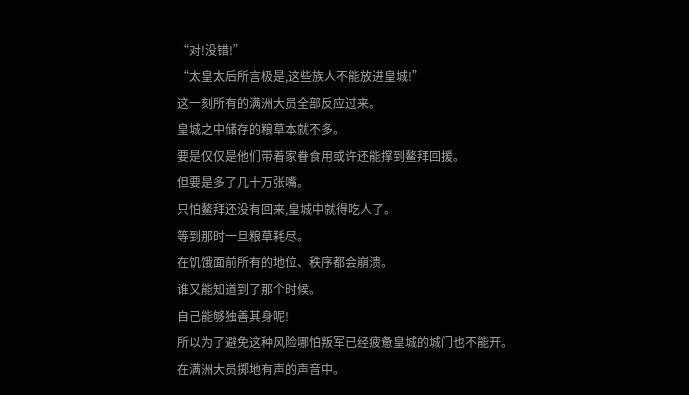“对!没错!”
“太皇太后所言极是,这些族人不能放进皇城!”
这一刻所有的满洲大员全部反应过来。
皇城之中储存的粮草本就不多。
要是仅仅是他们带着家眷食用或许还能撑到鳌拜回援。
但要是多了几十万张嘴。
只怕鳌拜还没有回来,皇城中就得吃人了。
等到那时一旦粮草耗尽。
在饥饿面前所有的地位、秩序都会崩溃。
谁又能知道到了那个时候。
自己能够独善其身呢!
所以为了避免这种风险哪怕叛军已经疲惫皇城的城门也不能开。
在满洲大员掷地有声的声音中。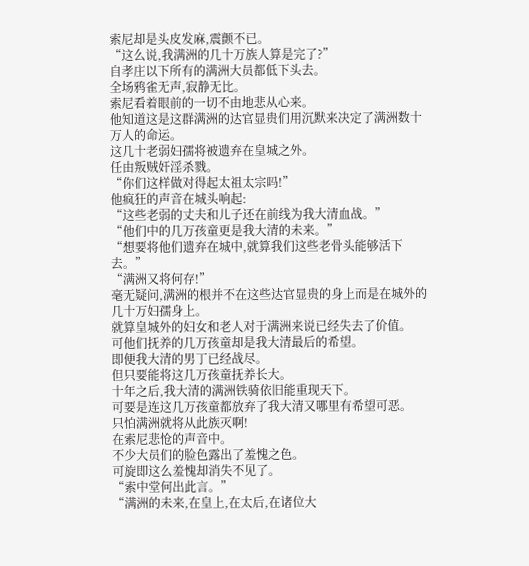索尼却是头皮发麻,震颤不已。
“这么说,我满洲的几十万族人算是完了?”
自孝庄以下所有的满洲大员都低下头去。
全场鸦雀无声,寂静无比。
索尼看着眼前的一切不由地悲从心来。
他知道这是这群满洲的达官显贵们用沉默来决定了满洲数十万人的命运。
这几十老弱妇孺将被遗弃在皇城之外。
任由叛贼奸淫杀戮。
“你们这样做对得起太祖太宗吗!”
他疯狂的声音在城头响起:
“这些老弱的丈夫和儿子还在前线为我大清血战。”
“他们中的几万孩童更是我大清的未来。”
“想要将他们遗弃在城中,就算我们这些老骨头能够活下去。”
“满洲又将何存!”
毫无疑问,满洲的根并不在这些达官显贵的身上而是在城外的几十万妇孺身上。
就算皇城外的妇女和老人对于满洲来说已经失去了价值。
可他们抚养的几万孩童却是我大清最后的希望。
即便我大清的男丁已经战尽。
但只要能将这几万孩童抚养长大。
十年之后,我大清的满洲铁骑依旧能重现天下。
可要是连这几万孩童都放弃了我大清又哪里有希望可恶。
只怕满洲就将从此族灭啊!
在索尼悲怆的声音中。
不少大员们的脸色露出了羞愧之色。
可旋即这么羞愧却消失不见了。
“索中堂何出此言。”
“满洲的未来,在皇上,在太后,在诸位大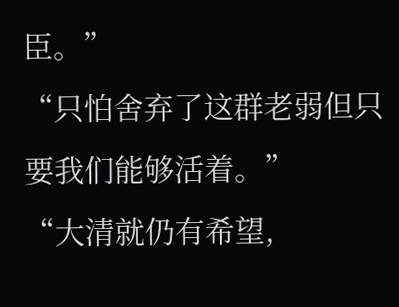臣。”
“只怕舍弃了这群老弱但只要我们能够活着。”
“大清就仍有希望,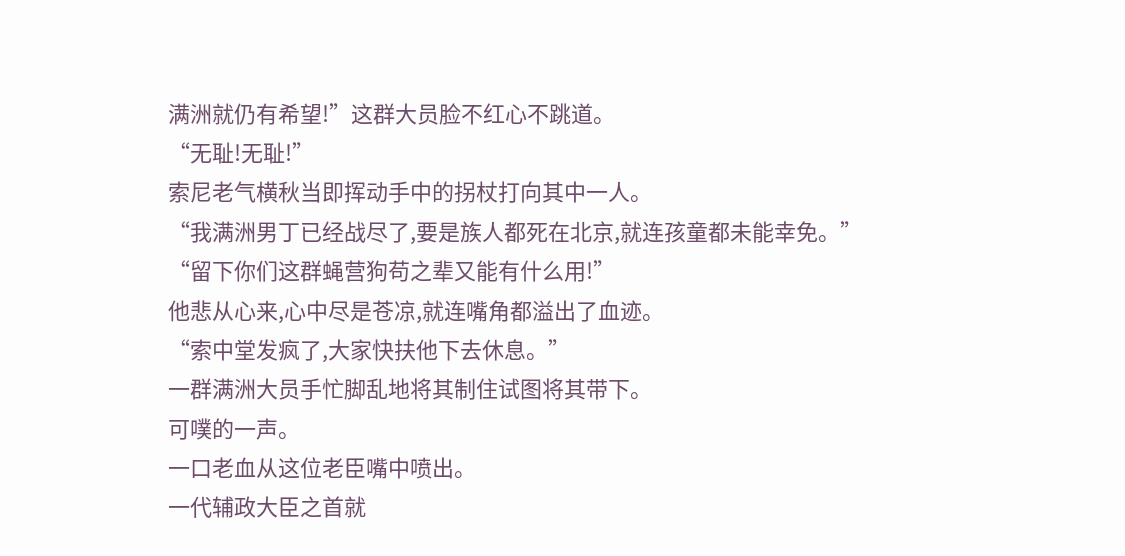满洲就仍有希望!”这群大员脸不红心不跳道。
“无耻!无耻!”
索尼老气横秋当即挥动手中的拐杖打向其中一人。
“我满洲男丁已经战尽了,要是族人都死在北京,就连孩童都未能幸免。”
“留下你们这群蝇营狗苟之辈又能有什么用!”
他悲从心来,心中尽是苍凉,就连嘴角都溢出了血迹。
“索中堂发疯了,大家快扶他下去休息。”
一群满洲大员手忙脚乱地将其制住试图将其带下。
可噗的一声。
一口老血从这位老臣嘴中喷出。
一代辅政大臣之首就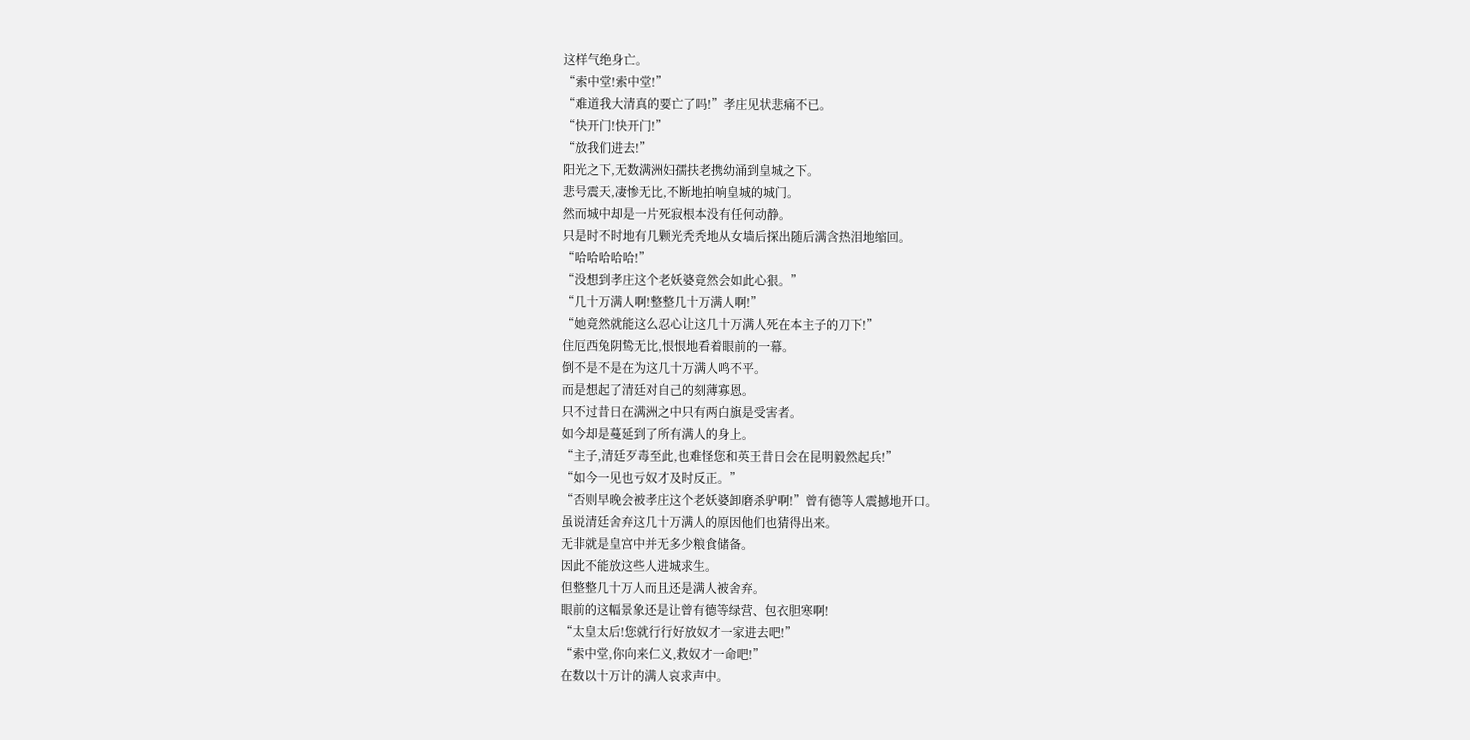这样气绝身亡。
“索中堂!索中堂!”
“难道我大清真的要亡了吗!”孝庄见状悲痛不已。
“快开门!快开门!”
“放我们进去!”
阳光之下,无数满洲妇孺扶老携幼涌到皇城之下。
悲号震天,凄惨无比,不断地拍响皇城的城门。
然而城中却是一片死寂根本没有任何动静。
只是时不时地有几颗光秃秃地从女墙后探出随后满含热泪地缩回。
“哈哈哈哈哈!”
“没想到孝庄这个老妖婆竟然会如此心狠。”
“几十万满人啊!整整几十万满人啊!”
“她竟然就能这么忍心让这几十万满人死在本主子的刀下!”
住厄西兔阴鸷无比,恨恨地看着眼前的一幕。
倒不是不是在为这几十万满人鸣不平。
而是想起了清廷对自己的刻薄寡恩。
只不过昔日在满洲之中只有两白旗是受害者。
如今却是蔓延到了所有满人的身上。
“主子,清廷歹毒至此,也难怪您和英王昔日会在昆明毅然起兵!”
“如今一见也亏奴才及时反正。”
“否则早晚会被孝庄这个老妖婆卸磨杀驴啊!”曾有德等人震撼地开口。
虽说清廷舍弃这几十万满人的原因他们也猜得出来。
无非就是皇宫中并无多少粮食储备。
因此不能放这些人进城求生。
但整整几十万人而且还是满人被舍弃。
眼前的这幅景象还是让曾有德等绿营、包衣胆寒啊!
“太皇太后!您就行行好放奴才一家进去吧!”
“索中堂,你向来仁义,救奴才一命吧!”
在数以十万计的满人哀求声中。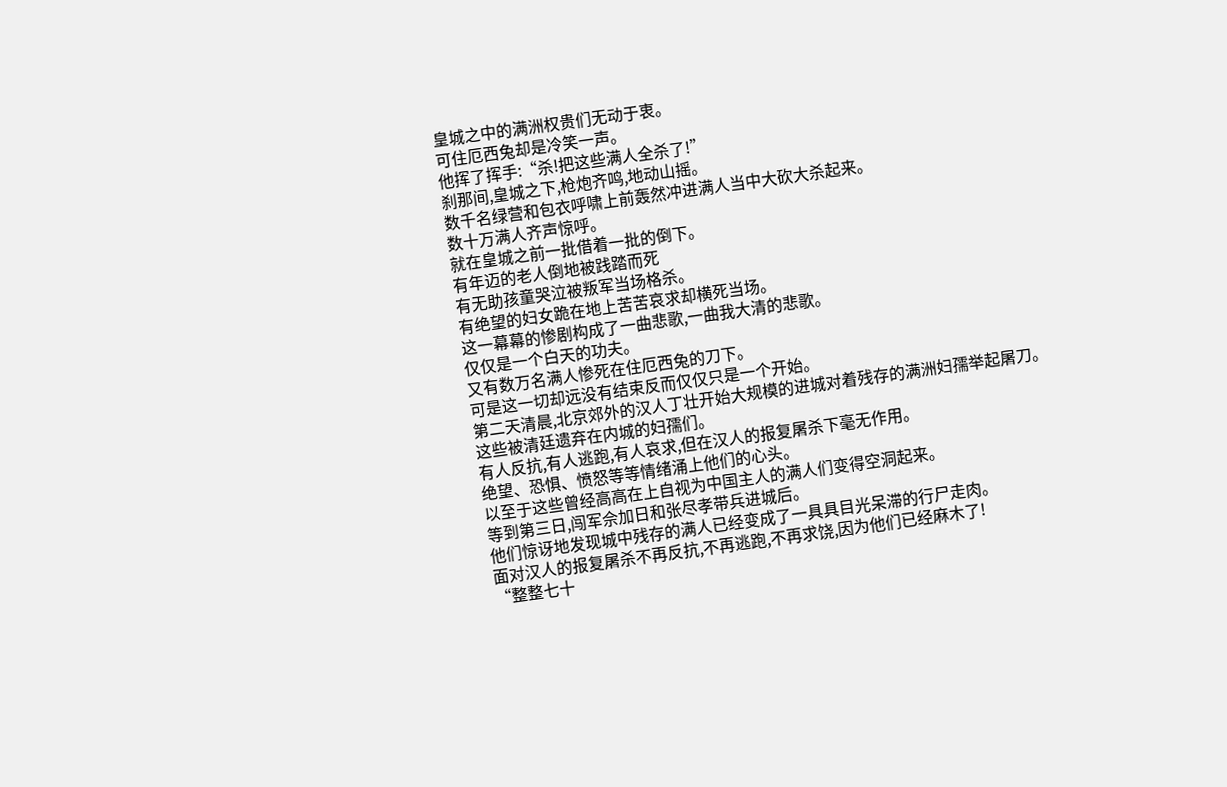皇城之中的满洲权贵们无动于衷。
可住厄西兔却是冷笑一声。
他挥了挥手:“杀!把这些满人全杀了!”
刹那间,皇城之下,枪炮齐鸣,地动山摇。
数千名绿营和包衣呼啸上前轰然冲进满人当中大砍大杀起来。
数十万满人齐声惊呼。
就在皇城之前一批借着一批的倒下。
有年迈的老人倒地被践踏而死
有无助孩童哭泣被叛军当场格杀。
有绝望的妇女跪在地上苦苦哀求却横死当场。
这一幕幕的惨剧构成了一曲悲歌,一曲我大清的悲歌。
仅仅是一个白天的功夫。
又有数万名满人惨死在住厄西兔的刀下。
可是这一切却远没有结束反而仅仅只是一个开始。
第二天清晨,北京郊外的汉人丁壮开始大规模的进城对着残存的满洲妇孺举起屠刀。
这些被清廷遗弃在内城的妇孺们。
有人反抗,有人逃跑,有人哀求,但在汉人的报复屠杀下毫无作用。
绝望、恐惧、愤怒等等情绪涌上他们的心头。
以至于这些曾经高高在上自视为中国主人的满人们变得空洞起来。
等到第三日,闯军佘加日和张尽孝带兵进城后。
他们惊讶地发现城中残存的满人已经变成了一具具目光呆滞的行尸走肉。
面对汉人的报复屠杀不再反抗,不再逃跑,不再求饶,因为他们已经麻木了!
“整整七十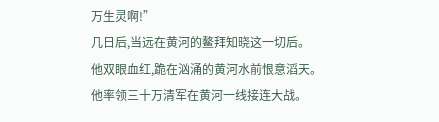万生灵啊!”
几日后,当远在黄河的鳌拜知晓这一切后。
他双眼血红,跪在汹涌的黄河水前恨意滔天。
他率领三十万清军在黄河一线接连大战。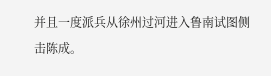并且一度派兵从徐州过河进入鲁南试图侧击陈成。